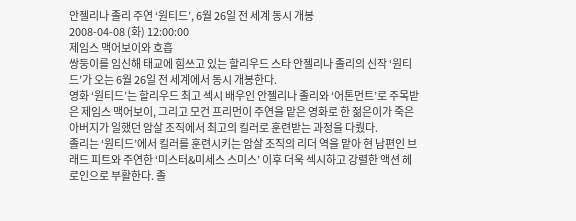안젤리나 졸리 주연 ‘원티드’, 6월 26일 전 세계 동시 개봉
2008-04-08 (화) 12:00:00
제임스 맥어보이와 호흡
쌍둥이를 임신해 태교에 힘쓰고 있는 할리우드 스타 안젤리나 졸리의 신작 ‘원티드’가 오는 6월 26일 전 세계에서 동시 개봉한다.
영화 ‘원티드’는 할리우드 최고 섹시 배우인 안젤리나 졸리와 ‘어톤먼트’로 주목받은 제임스 맥어보이, 그리고 모건 프리먼이 주연을 맡은 영화로 한 젊은이가 죽은 아버지가 일했던 암살 조직에서 최고의 킬러로 훈련받는 과정을 다뤘다.
졸리는 ‘원티드’에서 킬러를 훈련시키는 암살 조직의 리더 역을 맡아 현 남편인 브래드 피트와 주연한 ‘미스터&미세스 스미스’ 이후 더욱 섹시하고 강렬한 액션 헤로인으로 부활한다. 졸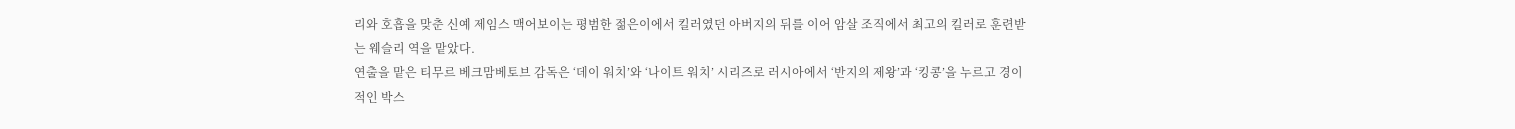리와 호흡을 맞춘 신예 제임스 맥어보이는 평범한 젊은이에서 킬러였던 아버지의 뒤를 이어 암살 조직에서 최고의 킬러로 훈련받는 웨슬리 역을 맡았다.
연출을 맡은 티무르 베크맘베토브 감독은 ‘데이 워치’와 ‘나이트 워치’ 시리즈로 러시아에서 ‘반지의 제왕’과 ‘킹콩’을 누르고 경이적인 박스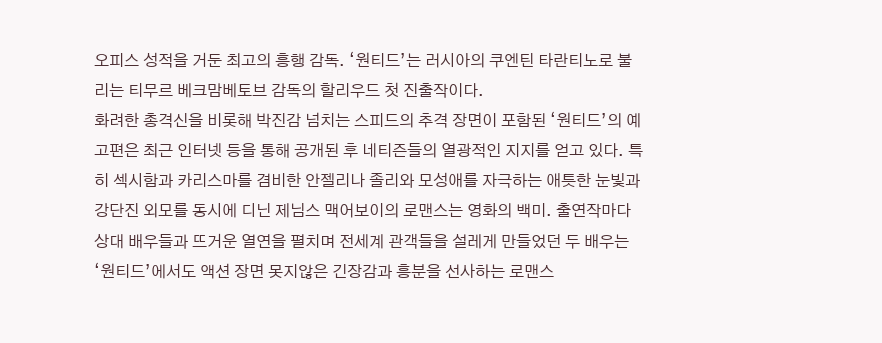오피스 성적을 거둔 최고의 흥행 감독. ‘원티드’는 러시아의 쿠엔틴 타란티노로 불리는 티무르 베크맘베토브 감독의 할리우드 첫 진출작이다.
화려한 총격신을 비롯해 박진감 넘치는 스피드의 추격 장면이 포함된 ‘원티드’의 예고편은 최근 인터넷 등을 통해 공개된 후 네티즌들의 열광적인 지지를 얻고 있다. 특히 섹시함과 카리스마를 겸비한 안젤리나 졸리와 모성애를 자극하는 애틋한 눈빛과 강단진 외모를 동시에 디닌 제님스 맥어보이의 로맨스는 영화의 백미. 출연작마다 상대 배우들과 뜨거운 열연을 펼치며 전세계 관객들을 설레게 만들었던 두 배우는 ‘원티드’에서도 액션 장면 못지않은 긴장감과 흥분을 선사하는 로맨스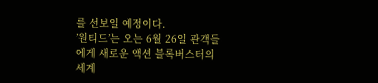를 선보일 예정이다.
’원티드’는 오는 6월 26일 관객들에게 새로운 액션 블록버스터의 세계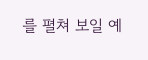를 펼쳐 보일 예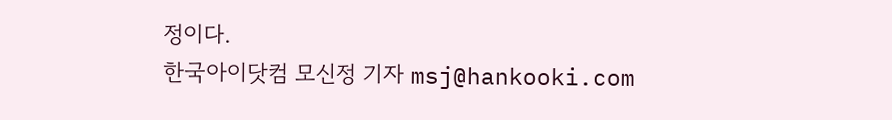정이다.
한국아이닷컴 모신정 기자 msj@hankooki.com